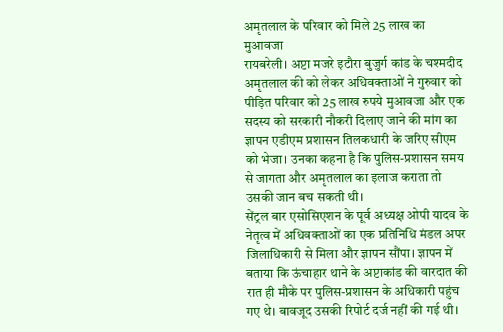अमृतलाल के परिवार को मिले 25 लाख का मुआवजा
रायबरेली। अप्टा मजरे इटौरा बुजुर्ग कांड के चश्मदीद अमृतलाल की को लेकर अधिवक्ताओं ने गुरुवार को पीड़ित परिवार को 25 लाख रुपये मुआवजा और एक सदस्य को सरकारी नौकरी दिलाए जाने की मांग का ज्ञापन एडीएम प्रशासन तिलकधारी के जरिए सीएम को भेजा। उनका कहना है कि पुलिस-प्रशासन समय से जागता और अमृतलाल का इलाज कराता तो उसकी जान बच सकती थी।
सेंट्रल बार एसोसिएशन के पूर्व अध्यक्ष ओपी यादव के नेतृत्व में अधिवक्ताओं का एक प्रतिनिधि मंडल अपर जिलाधिकारी से मिला और ज्ञापन सौंपा। ज्ञापन में बताया कि ऊंचाहार थाने के अप्टाकांड की वारदात की रात ही मौके पर पुलिस-प्रशासन के अधिकारी पहुंच गए थे। बावजूद उसकी रिपोर्ट दर्ज नहीं की गई थी।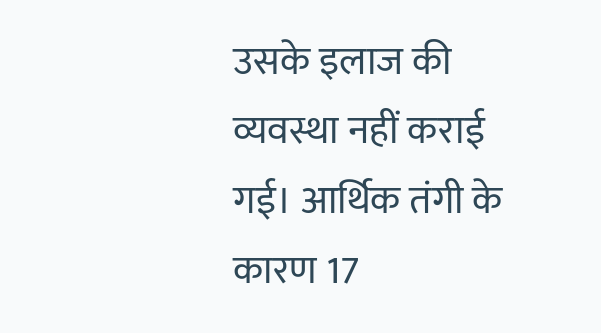उसके इलाज की व्यवस्था नहीं कराई गई। आर्थिक तंगी के कारण 17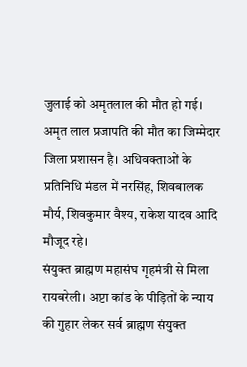जुलाई को अमृतलाल की मौत हो गई। अमृत लाल प्रजापति की मौत का जिम्मेदार जिला प्रशासन है। अधिवक्ताओं के प्रतिनिधि मंडल में नरसिंह, शिवबालक मौर्य, शिवकुमार वैश्य, राकेश यादव आदि मौजूद रहे।
संयुक्त ब्राह्मण महासंघ गृहमंत्री से मिला
रायबरेली। अप्टा कांड के पीड़ितों के न्याय की गुहार लेकर सर्व ब्राह्मण संयुक्त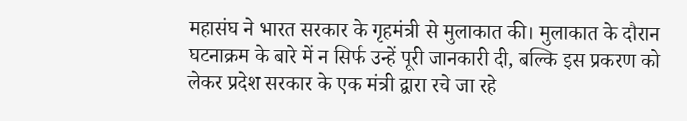महासंघ ने भारत सरकार के गृहमंत्री से मुलाकात की। मुलाकात के दौरान घटनाक्रम के बारे में न सिर्फ उन्हें पूरी जानकारी दी, बल्कि इस प्रकरण को लेकर प्रदेश सरकार के एक मंत्री द्वारा रचे जा रहे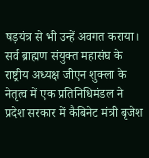षड़यंत्र से भी उन्हें अवगत कराया। सर्व ब्राह्मण संयुक्त महासंघ के राष्ट्रीय अध्यक्ष जीएन शुक्ला के नेतृत्व में एक प्रतिनिधिमंडल ने प्रदेश सरकार में कैबिनेट मंत्री बृजेश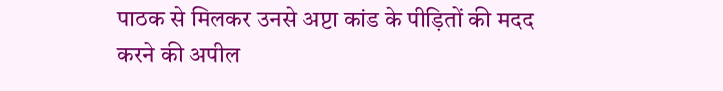पाठक से मिलकर उनसे अप्टा कांड के पीड़ितों की मदद करने की अपील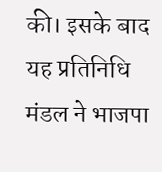की। इसके बाद यह प्रतिनिधि मंडल ने भाजपा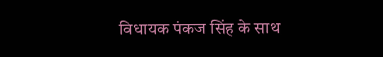विधायक पंकज सिंह के साथ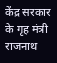केंद्र सरकार के गृह मंत्री राजनाथ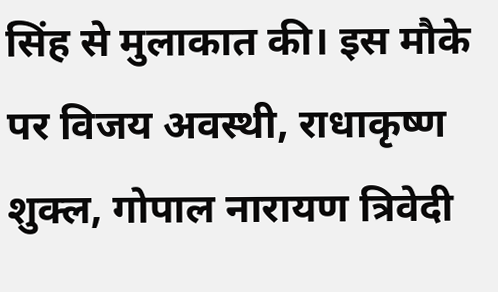सिंह से मुलाकात की। इस मौके पर विजय अवस्थी, राधाकृष्ण शुक्ल, गोपाल नारायण त्रिवेदी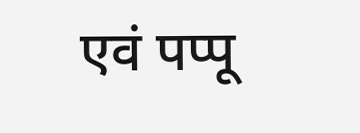एवं पप्पू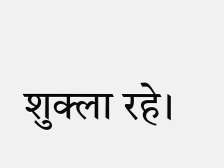शुक्ला रहे।